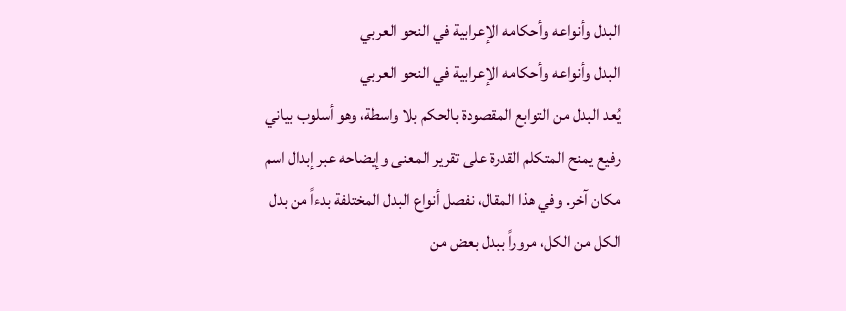البدل وأنواعه وأحكامه الإعرابية في النحو العربي
البدل وأنواعه وأحكامه الإعرابية في النحو العربي
يُعد البدل من التوابع المقصودة بالحكم بلا واسطة، وهو أسلوب بياني رفيع يمنح المتكلم القدرة على تقرير المعنى وإيضاحه عبر إبدال اسم مكان آخر. وفي هذا المقال، نفصل أنواع البدل المختلفة بدءاً من بدل الكل من الكل، مروراً ببدل بعض من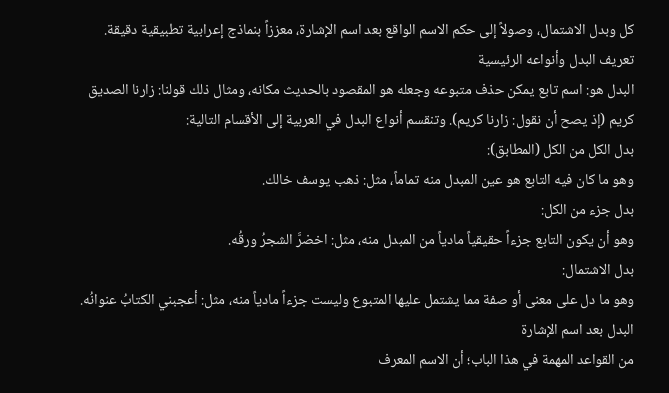كل وبدل الاشتمال، وصولاً إلى حكم الاسم الواقع بعد اسم الإشارة، معززاً بنماذج إعرابية تطبيقية دقيقة.
تعريف البدل وأنواعه الرئيسية
البدل هو: اسم تابع يمكن حذف متبوعه وجعله هو المقصود بالحديث مكانه، ومثال ذلك قولنا: زارنا الصديق كريم (إذ يصح أن نقول: زارنا كريم). وتنقسم أنواع البدل في العربية إلى الأقسام التالية:
بدل الكل من الكل (المطابق):
وهو ما كان فيه التابع هو عين المبدل منه تماماً، مثل: ذهب يوسف خالك.
بدل جزء من الكل:
وهو أن يكون التابع جزءاً حقيقياً مادياً من المبدل منه، مثل: اخضرَّ الشجرُ ورقُه.
بدل الاشتمال:
وهو ما دل على معنى أو صفة مما يشتمل عليها المتبوع وليست جزءاً مادياً منه، مثل: أعجبني الكتابُ عنوانُه.
البدل بعد اسم الإشارة
من القواعد المهمة في هذا الباب؛ أن الاسم المعرف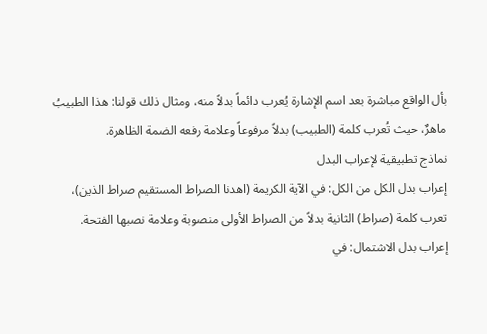بأل الواقع مباشرة بعد اسم الإشارة يُعرب دائماً بدلاً منه، ومثال ذلك قولنا: هذا الطبيبُ ماهرٌ، حيث تُعرب كلمة (الطبيب) بدلاً مرفوعاً وعلامة رفعه الضمة الظاهرة.
نماذج تطبيقية لإعراب البدل
إعراب بدل الكل من الكل: في الآية الكريمة (اهدنا الصراط المستقيم صراط الذين)، تعرب كلمة (صراط) الثانية بدلاً من الصراط الأولى منصوبة وعلامة نصبها الفتحة.
إعراب بدل الاشتمال: في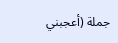جملة (أعجبني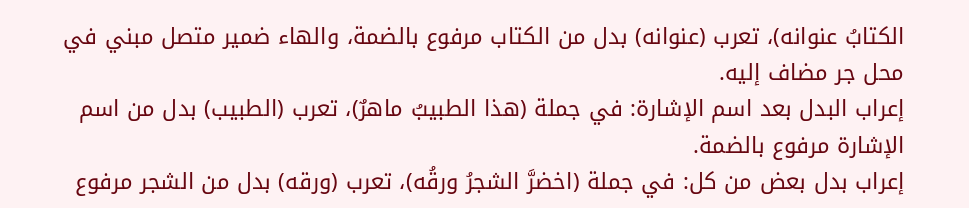الكتابُ عنوانه)، تعرب (عنوانه) بدل من الكتاب مرفوع بالضمة، والهاء ضمير متصل مبني في محل جر مضاف إليه.
إعراب البدل بعد اسم الإشارة: في جملة (هذا الطبيبُ ماهرٌ)، تعرب (الطبيب) بدل من اسم الإشارة مرفوع بالضمة.
إعراب بدل بعض من كل: في جملة (اخضرَّ الشجرُ ورقُه)، تعرب (ورقه) بدل من الشجر مرفوع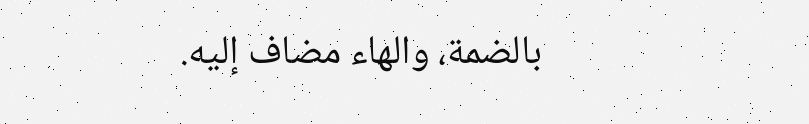بالضمة، والهاء مضاف إليه.